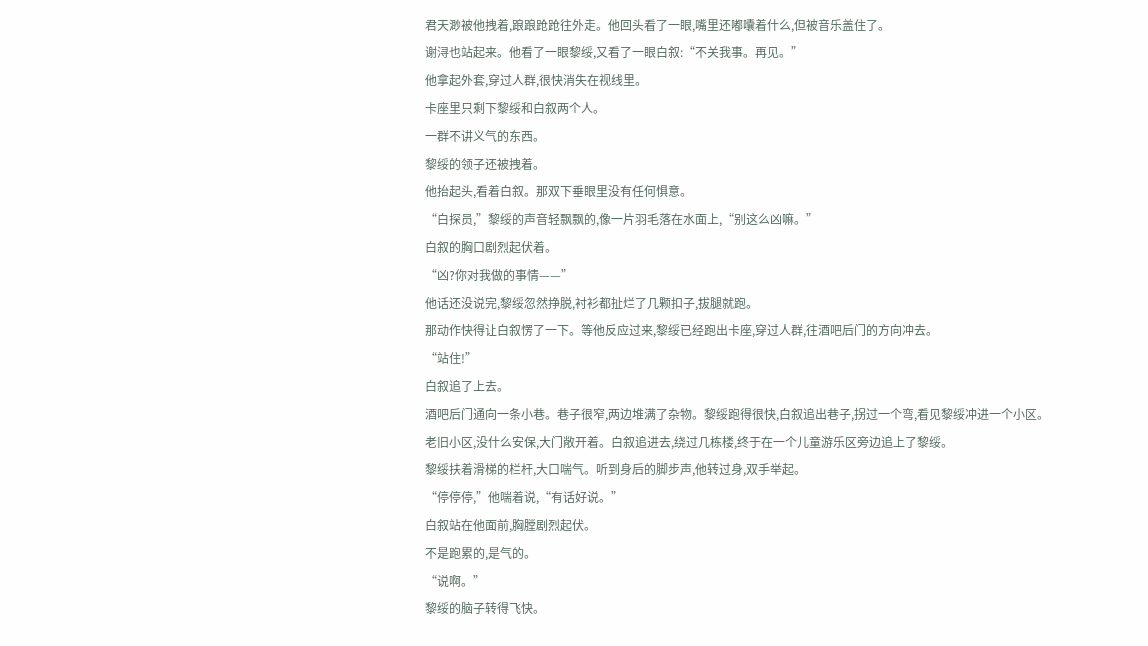君天渺被他拽着,踉踉跄跄往外走。他回头看了一眼,嘴里还嘟囔着什么,但被音乐盖住了。
谢浔也站起来。他看了一眼黎绥,又看了一眼白叙:“不关我事。再见。”
他拿起外套,穿过人群,很快消失在视线里。
卡座里只剩下黎绥和白叙两个人。
一群不讲义气的东西。
黎绥的领子还被拽着。
他抬起头,看着白叙。那双下垂眼里没有任何惧意。
“白探员,”黎绥的声音轻飘飘的,像一片羽毛落在水面上,“别这么凶嘛。”
白叙的胸口剧烈起伏着。
“凶?你对我做的事情——”
他话还没说完,黎绥忽然挣脱,衬衫都扯烂了几颗扣子,拔腿就跑。
那动作快得让白叙愣了一下。等他反应过来,黎绥已经跑出卡座,穿过人群,往酒吧后门的方向冲去。
“站住!”
白叙追了上去。
酒吧后门通向一条小巷。巷子很窄,两边堆满了杂物。黎绥跑得很快,白叙追出巷子,拐过一个弯,看见黎绥冲进一个小区。
老旧小区,没什么安保,大门敞开着。白叙追进去,绕过几栋楼,终于在一个儿童游乐区旁边追上了黎绥。
黎绥扶着滑梯的栏杆,大口喘气。听到身后的脚步声,他转过身,双手举起。
“停停停,”他喘着说,“有话好说。”
白叙站在他面前,胸膛剧烈起伏。
不是跑累的,是气的。
“说啊。”
黎绥的脑子转得飞快。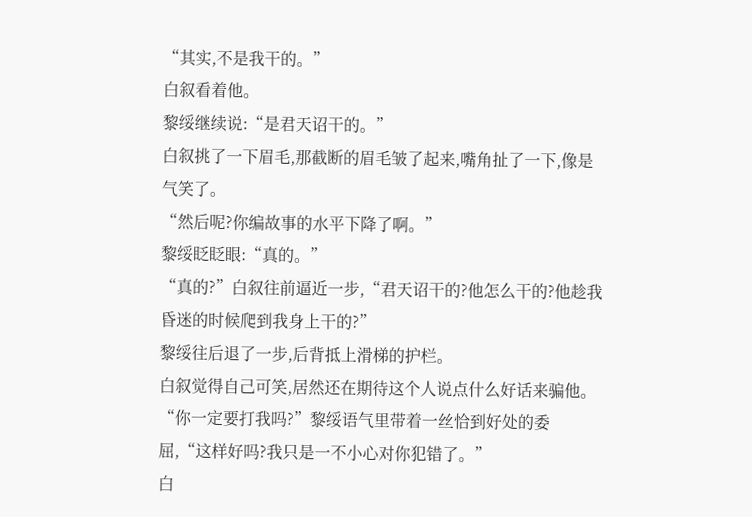“其实,不是我干的。”
白叙看着他。
黎绥继续说:“是君天诏干的。”
白叙挑了一下眉毛,那截断的眉毛皱了起来,嘴角扯了一下,像是气笑了。
“然后呢?你编故事的水平下降了啊。”
黎绥眨眨眼:“真的。”
“真的?”白叙往前逼近一步,“君天诏干的?他怎么干的?他趁我昏迷的时候爬到我身上干的?”
黎绥往后退了一步,后背抵上滑梯的护栏。
白叙觉得自己可笑,居然还在期待这个人说点什么好话来骗他。
“你一定要打我吗?”黎绥语气里带着一丝恰到好处的委屈,“这样好吗?我只是一不小心对你犯错了。”
白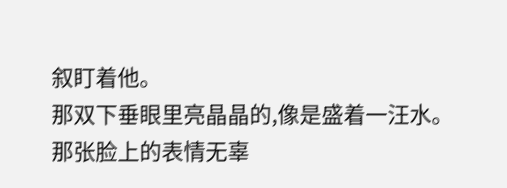叙盯着他。
那双下垂眼里亮晶晶的,像是盛着一汪水。那张脸上的表情无辜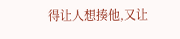得让人想揍他,又让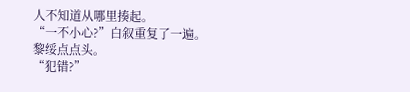人不知道从哪里揍起。
“一不小心?”白叙重复了一遍。
黎绥点点头。
“犯错?”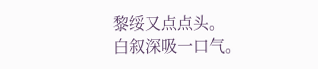黎绥又点点头。
白叙深吸一口气。